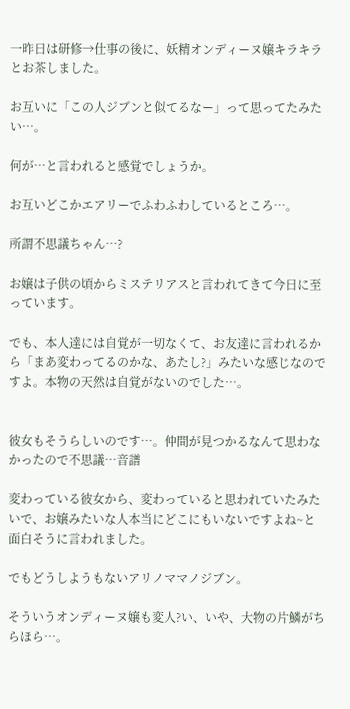一昨日は研修→仕事の後に、妖精オンディーヌ嬢キラキラとお茶しました。

お互いに「この人ジブンと似てるなー」って思ってたみたい…。

何が…と言われると感覚でしょうか。

お互いどこかエアリーでふわふわしているところ…。

所謂不思議ちゃん…?

お嬢は子供の頃からミステリアスと言われてきて今日に至っています。

でも、本人達には自覚が一切なくて、お友達に言われるから「まあ変わってるのかな、あたし?」みたいな感じなのですよ。本物の天然は自覚がないのでした…。


彼女もそうらしいのです…。仲間が見つかるなんて思わなかったので不思議…音譜

変わっている彼女から、変わっていると思われていたみたいで、お嬢みたいな人本当にどこにもいないですよね~と面白そうに言われました。

でもどうしようもないアリノママノジブン。

そういうオンディーヌ嬢も変人?い、いや、大物の片鱗がちらほら…。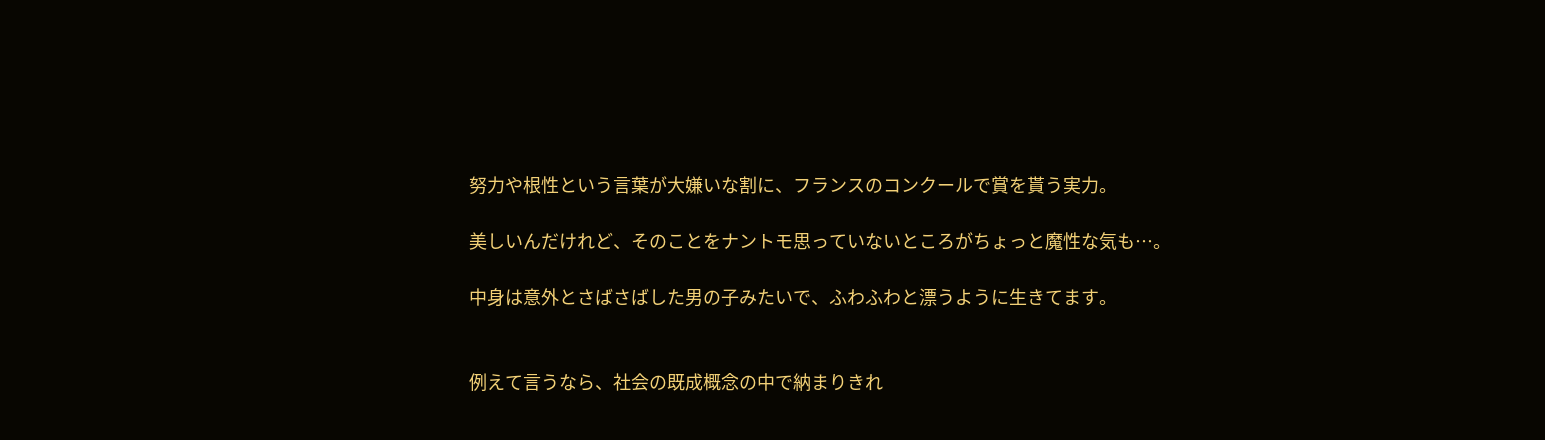努力や根性という言葉が大嫌いな割に、フランスのコンクールで賞を貰う実力。

美しいんだけれど、そのことをナントモ思っていないところがちょっと魔性な気も…。

中身は意外とさばさばした男の子みたいで、ふわふわと漂うように生きてます。


例えて言うなら、社会の既成概念の中で納まりきれ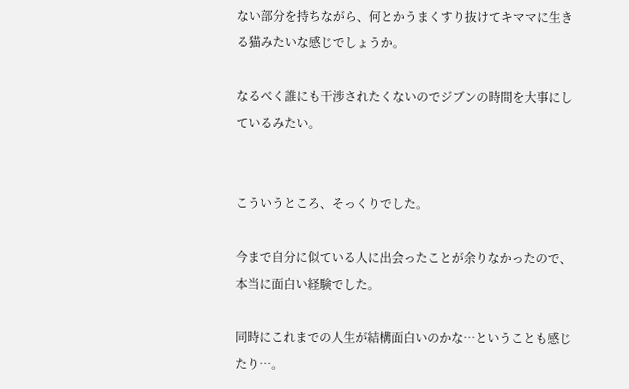ない部分を持ちながら、何とかうまくすり抜けてキママに生きる猫みたいな感じでしょうか。

なるべく誰にも干渉されたくないのでジブンの時間を大事にしているみたい。


こういうところ、そっくりでした。

今まで自分に似ている人に出会ったことが余りなかったので、本当に面白い経験でした。

同時にこれまでの人生が結構面白いのかな…ということも感じたり…。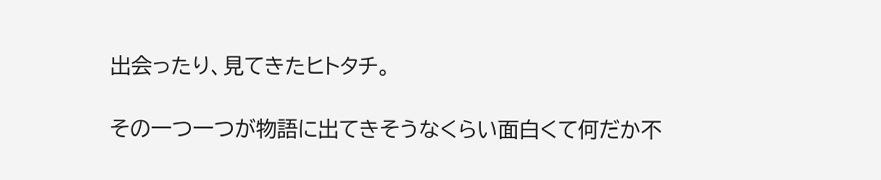出会ったり、見てきたヒトタチ。

その一つ一つが物語に出てきそうなくらい面白くて何だか不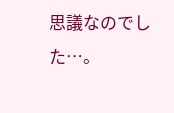思議なのでした…。